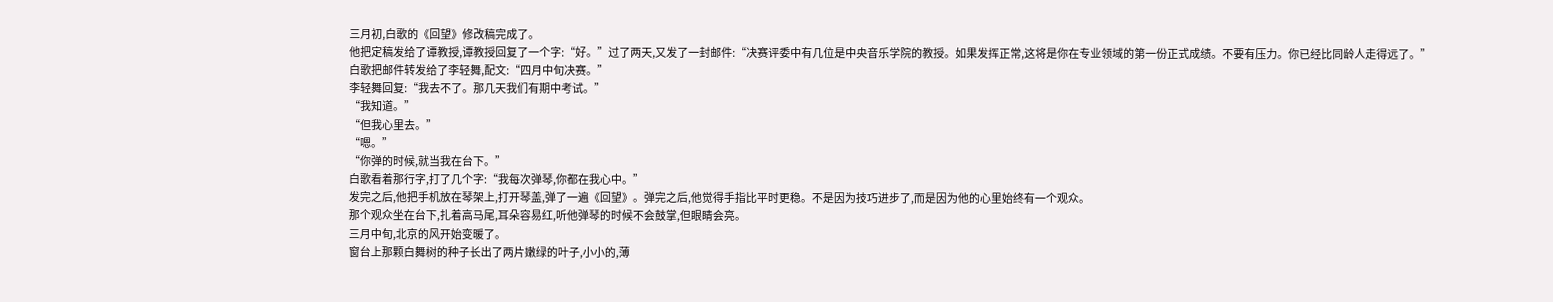三月初,白歌的《回望》修改稿完成了。
他把定稿发给了谭教授,谭教授回复了一个字:“好。”过了两天,又发了一封邮件:“决赛评委中有几位是中央音乐学院的教授。如果发挥正常,这将是你在专业领域的第一份正式成绩。不要有压力。你已经比同龄人走得远了。”
白歌把邮件转发给了李轻舞,配文:“四月中旬决赛。”
李轻舞回复:“我去不了。那几天我们有期中考试。”
“我知道。”
“但我心里去。”
“嗯。”
“你弹的时候,就当我在台下。”
白歌看着那行字,打了几个字:“我每次弹琴,你都在我心中。”
发完之后,他把手机放在琴架上,打开琴盖,弹了一遍《回望》。弹完之后,他觉得手指比平时更稳。不是因为技巧进步了,而是因为他的心里始终有一个观众。
那个观众坐在台下,扎着高马尾,耳朵容易红,听他弹琴的时候不会鼓掌,但眼睛会亮。
三月中旬,北京的风开始变暖了。
窗台上那颗白舞树的种子长出了两片嫩绿的叶子,小小的,薄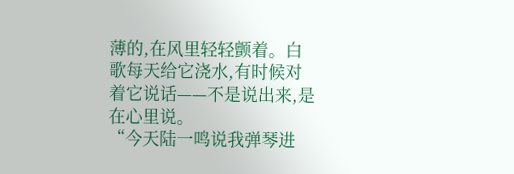薄的,在风里轻轻颤着。白歌每天给它浇水,有时候对着它说话——不是说出来,是在心里说。
“今天陆一鸣说我弹琴进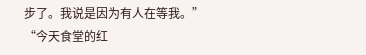步了。我说是因为有人在等我。”
“今天食堂的红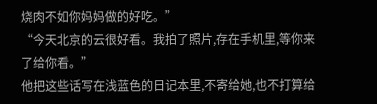烧肉不如你妈妈做的好吃。”
“今天北京的云很好看。我拍了照片,存在手机里,等你来了给你看。”
他把这些话写在浅蓝色的日记本里,不寄给她,也不打算给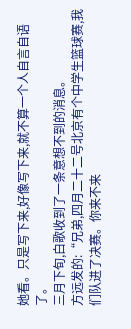她看。只是写下来,好像写下来,就不算一个人自言自语了。
三月下旬,白歌收到了一条意想不到的消息。
方远发的:“兄弟,四月二十二号北京有个中学生篮球赛,我们队进了决赛。你来不来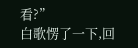看?”
白歌愣了一下,回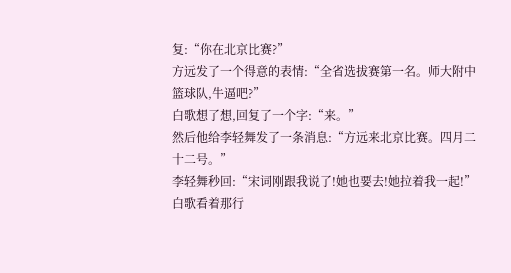复:“你在北京比赛?”
方远发了一个得意的表情:“全省选拔赛第一名。师大附中篮球队,牛逼吧?”
白歌想了想,回复了一个字:“来。”
然后他给李轻舞发了一条消息:“方远来北京比赛。四月二十二号。”
李轻舞秒回:“宋词刚跟我说了!她也要去!她拉着我一起!”
白歌看着那行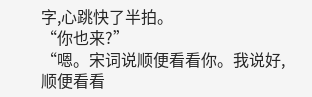字,心跳快了半拍。
“你也来?”
“嗯。宋词说顺便看看你。我说好,顺便看看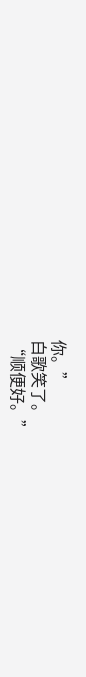你。”
白歌笑了。
“顺便好。”